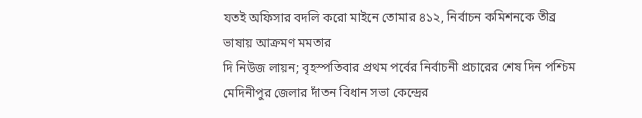যতই অফিসার বদলি করো মাইনে তোমার ৪১২, নির্বাচন কমিশনকে তীব্র ভাষায় আক্রমণ মমতার
দি নিউজ লায়ন; বৃহস্পতিবার প্রথম পর্বের নির্বাচনী প্রচারের শেষ দিন পশ্চিম মেদিনীপুর জেলার দাঁতন বিধান সভা কেন্দ্রের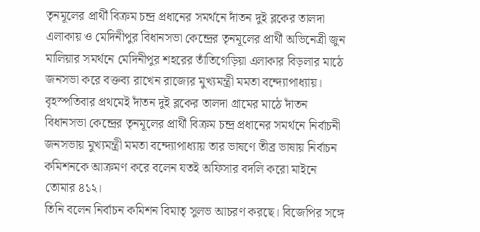তৃনমূলের প্রার্থী বিক্রম চন্দ্র প্রধানের সমর্থনে দাঁতন দুই ব্লকের তালদা এলাকায় ও মেদিনীপুর বিধানসভা কেন্দ্রের তৃনমূলের প্রার্থী অভিনেত্রী জুন মালিয়ার সমর্থনে মেদিনীপুর শহরের তাঁতিগেড়িয়া এলাকার বিড়লার মাঠে জনসভা করে বক্তব্য রাখেন রাজ্যের মুখ্যমন্ত্রী মমতা বন্দ্যোপাধ্যায়। বৃহস্পতিবার প্রথমেই দাঁতন দুই ব্লকের তালদা গ্রামের মাঠে দাঁতন বিধানসভা কেন্দ্রের তৃনমূলের প্রার্থী বিক্রম চন্দ্র প্রধানের সমর্থনে নির্বাচনী জনসভায় মুখ্যমন্ত্রী মমতা বন্দ্যোপাধ্যায় তার ভাষণে তীব্র ভাষায় নির্বাচন কমিশনকে আক্রমণ করে বলেন যতই অফিসার বদলি করো মাইনে তোমার ৪১২।
তিনি বলেন নির্বাচন কমিশন বিমাতৃ সুলভ আচরণ করছে। বিজেপির সঙ্গে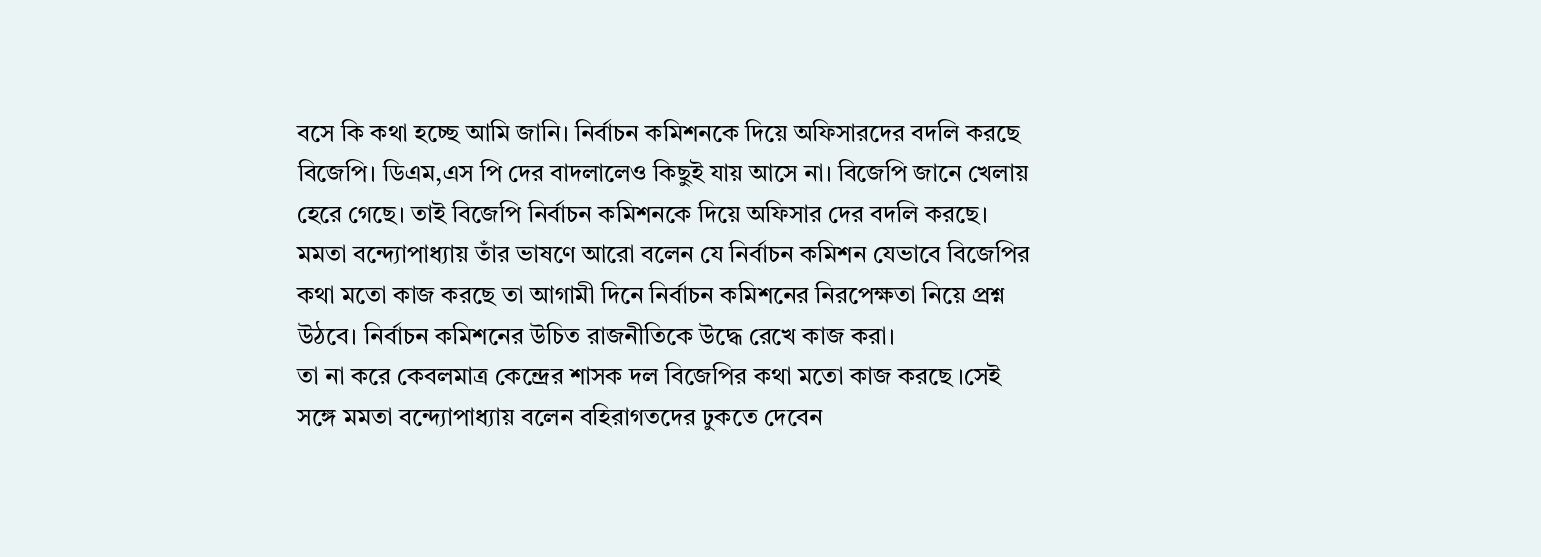বসে কি কথা হচ্ছে আমি জানি। নির্বাচন কমিশনকে দিয়ে অফিসারদের বদলি করছে বিজেপি। ডিএম,এস পি দের বাদলালেও কিছুই যায় আসে না। বিজেপি জানে খেলায় হেরে গেছে। তাই বিজেপি নির্বাচন কমিশনকে দিয়ে অফিসার দের বদলি করছে। মমতা বন্দ্যোপাধ্যায় তাঁর ভাষণে আরো বলেন যে নির্বাচন কমিশন যেভাবে বিজেপির কথা মতো কাজ করছে তা আগামী দিনে নির্বাচন কমিশনের নিরপেক্ষতা নিয়ে প্রশ্ন উঠবে। নির্বাচন কমিশনের উচিত রাজনীতিকে উদ্ধে রেখে কাজ করা।
তা না করে কেবলমাত্র কেন্দ্রের শাসক দল বিজেপির কথা মতো কাজ করছে ।সেই সঙ্গে মমতা বন্দ্যোপাধ্যায় বলেন বহিরাগতদের ঢুকতে দেবেন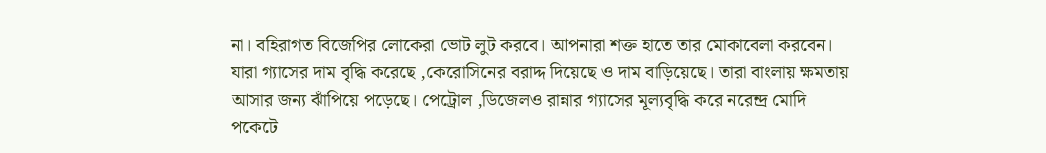না। বহিরাগত বিজেপির লোকেরা ভোট লুট করবে। আপনারা শক্ত হাতে তার মোকাবেলা করবেন। যারা গ্যাসের দাম বৃদ্ধি করেছে ,কেরোসিনের বরাদ্দ দিয়েছে ও দাম বাড়িয়েছে। তারা বাংলায় ক্ষমতায় আসার জন্য ঝাঁপিয়ে পড়েছে। পেট্রোল ,ডিজেলও রান্নার গ্যাসের মূল্যবৃদ্ধি করে নরেন্দ্র মোদি পকেটে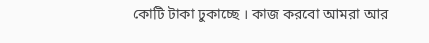কোটি টাকা ঢুকাচ্ছে । কাজ করবো আমরা আর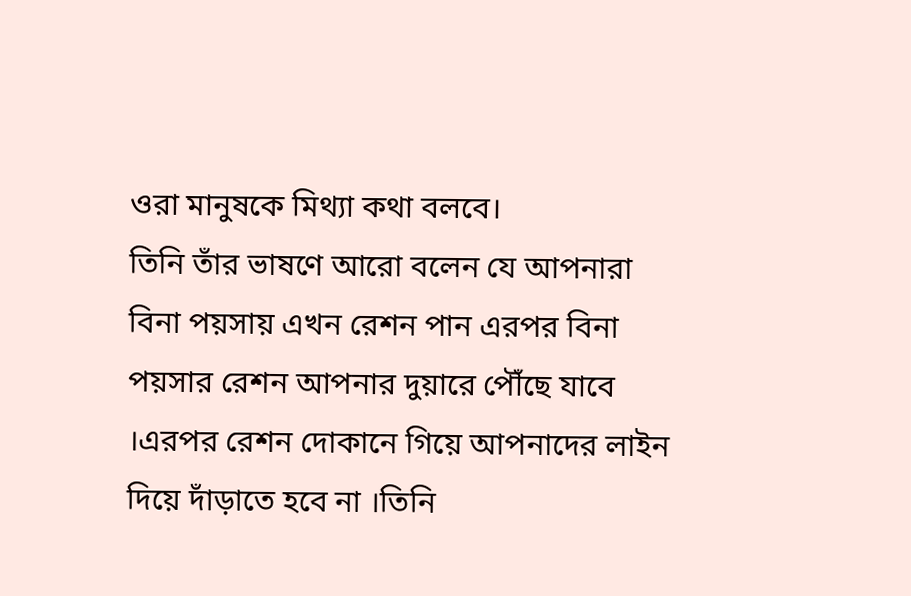ওরা মানুষকে মিথ্যা কথা বলবে।
তিনি তাঁর ভাষণে আরো বলেন যে আপনারা বিনা পয়সায় এখন রেশন পান এরপর বিনা পয়সার রেশন আপনার দুয়ারে পৌঁছে যাবে ।এরপর রেশন দোকানে গিয়ে আপনাদের লাইন দিয়ে দাঁড়াতে হবে না ।তিনি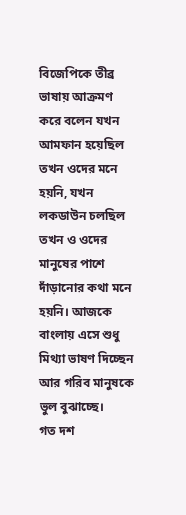বিজেপিকে তীব্র ভাষায় আক্রমণ করে বলেন যখন আমফান হয়েছিল তখন ওদের মনে হয়নি, যখন লকডাউন চলছিল তখন ও ওদের মানুষের পাশে দাঁড়ানোর কথা মনে হয়নি। আজকে বাংলায় এসে শুধু মিথ্যা ভাষণ দিচ্ছেন আর গরিব মানুষকে ভুল বুঝাচ্ছে।
গত দশ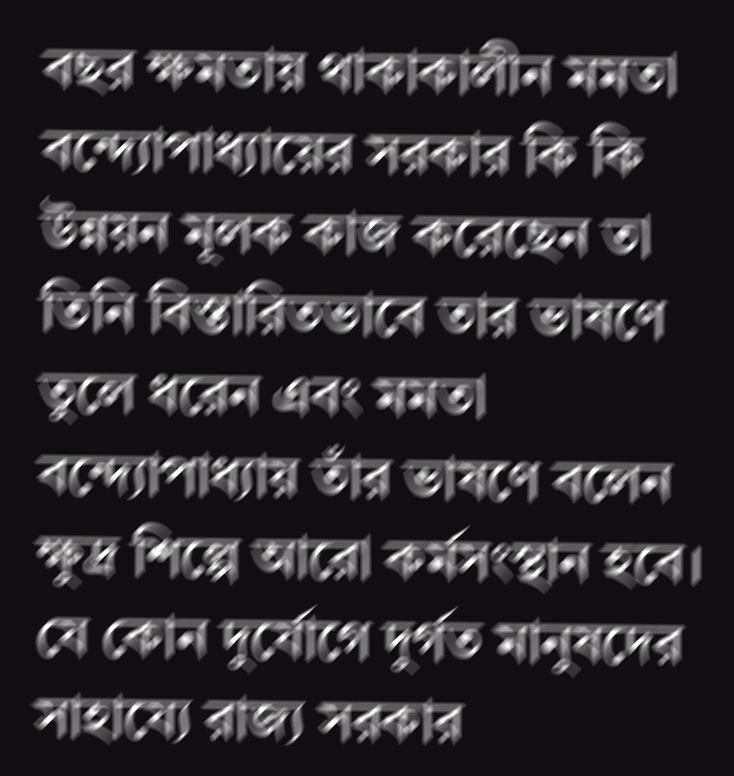বছর ক্ষমতায় থাকাকালীন মমতা বন্দ্যোপাধ্যায়ের সরকার কি কি উন্নয়ন মূলক কাজ করেছেন তা তিনি বিস্তারিতভাবে তার ভাষণে তুলে ধরেন এবং মমতা বন্দ্যোপাধ্যায় তাঁর ভাষণে বলেন ক্ষুদ্র শিল্পে আরো কর্মসংস্থান হবে। যে কোন দুর্যোগে দুর্গত মানুষদের সাহায্যে রাজ্য সরকার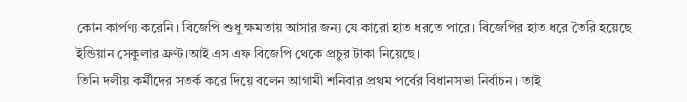কোন কার্পণ্য করেনি। বিজেপি শুধু ক্ষমতায় আসার জন্য যে কারো হাত ধরতে পারে। বিজেপির হাত ধরে তৈরি হয়েছে ইন্ডিয়ান সেকুলার ফ্রণ্ট।আই এস এফ বিজেপি থেকে প্রচুর টাকা নিয়েছে।
তিনি দলীয় কর্মীদের সতর্ক করে দিয়ে বলেন আগামী শনিবার প্রথম পর্বের বিধানসভা নির্বাচন। তাই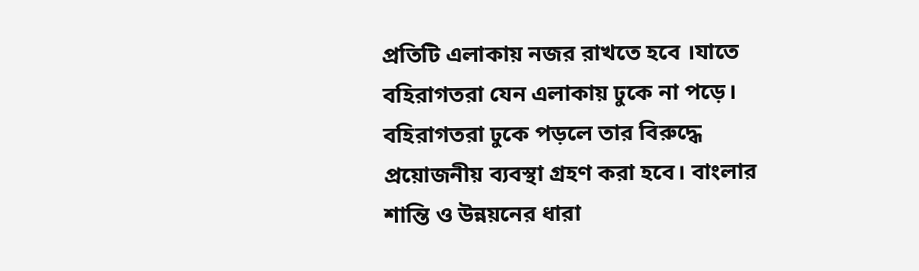প্রতিটি এলাকায় নজর রাখতে হবে ।যাতে বহিরাগতরা যেন এলাকায় ঢুকে না পড়ে। বহিরাগতরা ঢুকে পড়লে তার বিরুদ্ধে প্রয়োজনীয় ব্যবস্থা গ্রহণ করা হবে। বাংলার শান্তি ও উন্নয়নের ধারা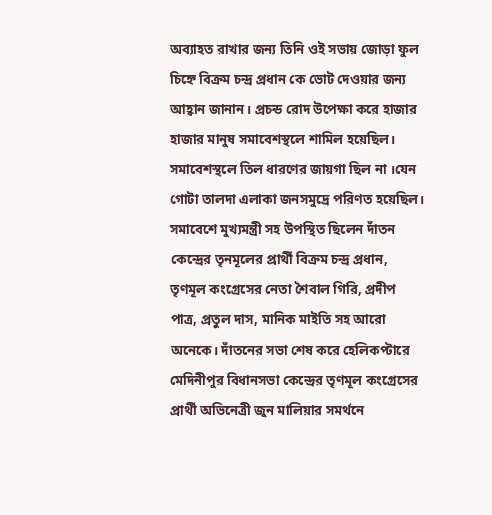অব্যাহত রাখার জন্য তিনি ওই সভায় জোড়া ফুল চিহ্নে বিক্রম চন্দ্র প্রধান কে ভোট দেওয়ার জন্য আহ্বান জানান। প্রচন্ড রোদ উপেক্ষা করে হাজার হাজার মানুষ সমাবেশস্থলে শামিল হয়েছিল।
সমাবেশস্থলে তিল ধারণের জায়গা ছিল না ।যেন গোটা তালদা এলাকা জনসমুদ্রে পরিণত হয়েছিল। সমাবেশে মুখ্যমন্ত্রী সহ উপস্থিত ছিলেন দাঁতন কেন্দ্রের তৃনমূলের প্রার্থী বিক্রম চন্দ্র প্রধান, তৃণমূল কংগ্রেসের নেতা শৈবাল গিরি, প্রদীপ পাত্র, প্ৰতুল দাস, মানিক মাইতি সহ আরো অনেকে। দাঁতনের সভা শেষ করে হেলিকপ্টারে মেদিনীপুর বিধানসভা কেন্দ্রের তৃণমূল কংগ্রেসের প্রার্থী অভিনেত্রী জুন মালিয়ার সমর্থনে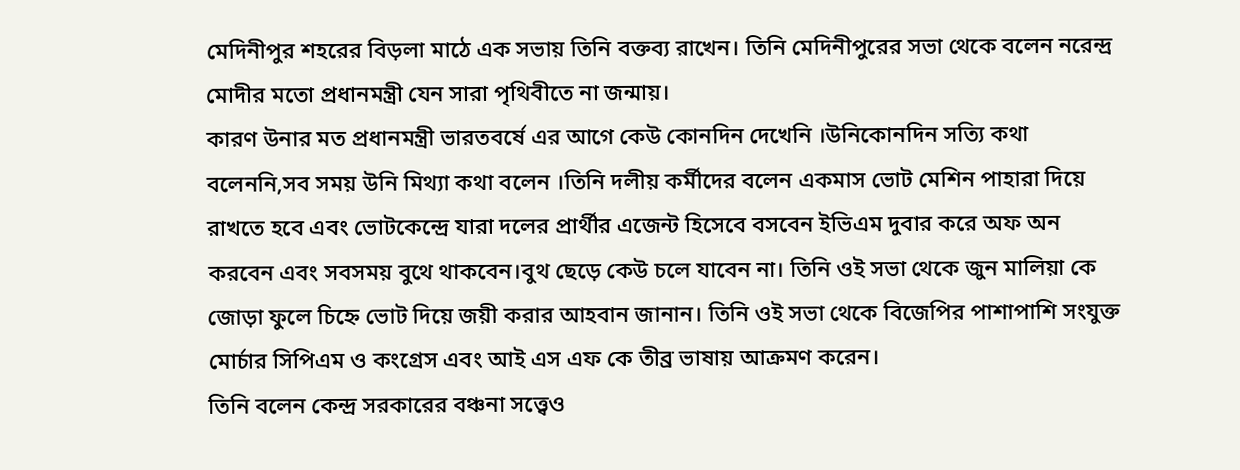মেদিনীপুর শহরের বিড়লা মাঠে এক সভায় তিনি বক্তব্য রাখেন। তিনি মেদিনীপুরের সভা থেকে বলেন নরেন্দ্র মোদীর মতো প্রধানমন্ত্রী যেন সারা পৃথিবীতে না জন্মায়।
কারণ উনার মত প্রধানমন্ত্রী ভারতবর্ষে এর আগে কেউ কোনদিন দেখেনি ।উনিকোনদিন সত্যি কথা বলেননি,সব সময় উনি মিথ্যা কথা বলেন ।তিনি দলীয় কর্মীদের বলেন একমাস ভোট মেশিন পাহারা দিয়ে রাখতে হবে এবং ভোটকেন্দ্রে যারা দলের প্রার্থীর এজেন্ট হিসেবে বসবেন ইভিএম দুবার করে অফ অন করবেন এবং সবসময় বুথে থাকবেন।বুথ ছেড়ে কেউ চলে যাবেন না। তিনি ওই সভা থেকে জুন মালিয়া কে জোড়া ফুলে চিহ্নে ভোট দিয়ে জয়ী করার আহবান জানান। তিনি ওই সভা থেকে বিজেপির পাশাপাশি সংযুক্ত মোর্চার সিপিএম ও কংগ্রেস এবং আই এস এফ কে তীব্র ভাষায় আক্রমণ করেন।
তিনি বলেন কেন্দ্র সরকারের বঞ্চনা সত্ত্বেও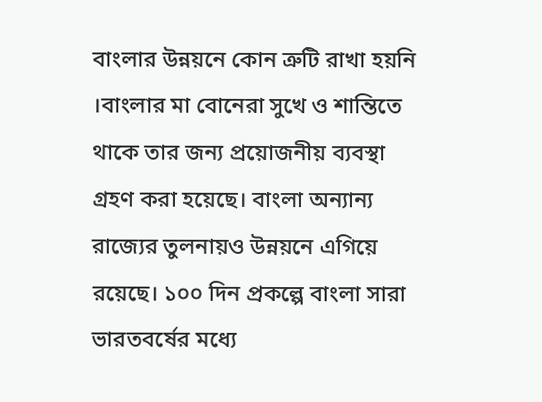বাংলার উন্নয়নে কোন ত্রুটি রাখা হয়নি ।বাংলার মা বোনেরা সুখে ও শান্তিতে থাকে তার জন্য প্রয়োজনীয় ব্যবস্থা গ্রহণ করা হয়েছে। বাংলা অন্যান্য রাজ্যের তুলনায়ও উন্নয়নে এগিয়ে রয়েছে। ১০০ দিন প্রকল্পে বাংলা সারা ভারতবর্ষের মধ্যে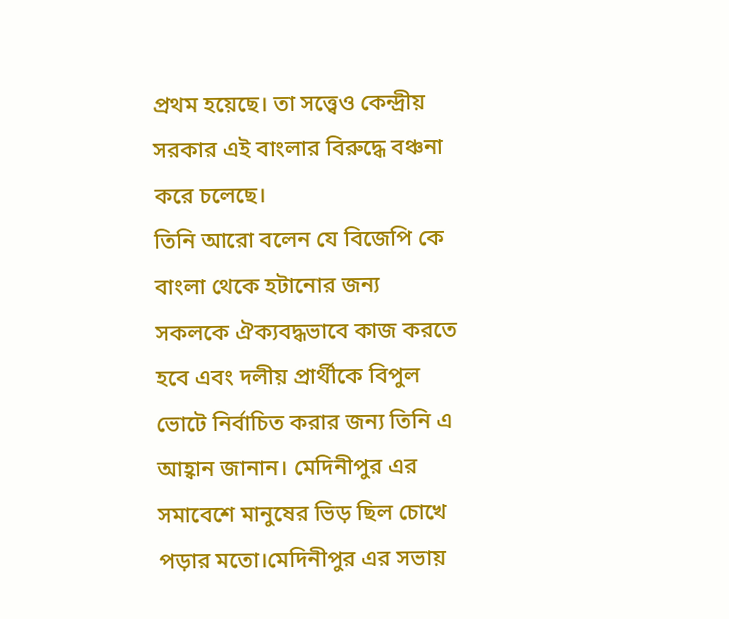প্রথম হয়েছে। তা সত্ত্বেও কেন্দ্রীয় সরকার এই বাংলার বিরুদ্ধে বঞ্চনা করে চলেছে।
তিনি আরো বলেন যে বিজেপি কে বাংলা থেকে হটানোর জন্য সকলকে ঐক্যবদ্ধভাবে কাজ করতে হবে এবং দলীয় প্রার্থীকে বিপুল ভোটে নির্বাচিত করার জন্য তিনি এ আহ্বান জানান। মেদিনীপুর এর সমাবেশে মানুষের ভিড় ছিল চোখে পড়ার মতো।মেদিনীপুর এর সভায়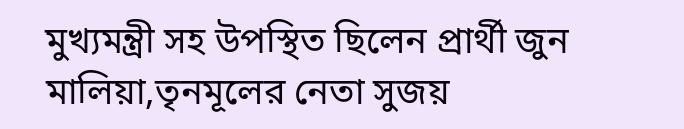মুখ্যমন্ত্রী সহ উপস্থিত ছিলেন প্রার্থী জুন মালিয়া,তৃনমূলের নেতা সুজয়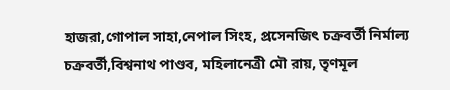হাজরা,গোপাল সাহা,নেপাল সিংহ, প্রসেনজিৎ চক্রবর্তী নির্মাল্য চক্রবর্তী,বিশ্বনাথ পাণ্ডব, মহিলানেত্রী মৌ রায়, তৃণমূল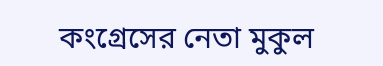কংগ্রেসের নেতা মুকুল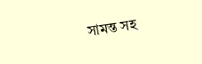সামন্ত সহ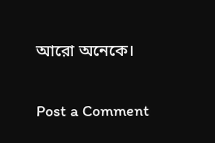আরো অনেকে।

Post a Comment